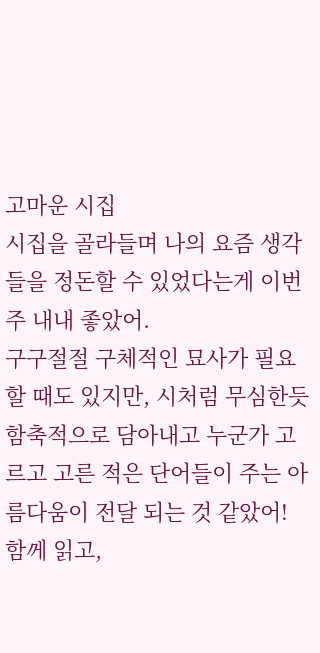고마운 시집
시집을 골라들며 나의 요즘 생각들을 정돈할 수 있었다는게 이번주 내내 좋았어.
구구절절 구체적인 묘사가 필요할 때도 있지만, 시처럼 무심한듯 함축적으로 담아내고 누군가 고르고 고른 적은 단어들이 주는 아름다움이 전달 되는 것 같았어!
함께 읽고,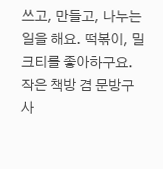쓰고, 만들고, 나누는 일을 해요. 떡볶이, 밀크티를 좋아하구요. 작은 책방 겸 문방구 사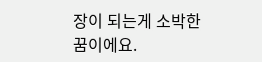장이 되는게 소박한 꿈이에요.